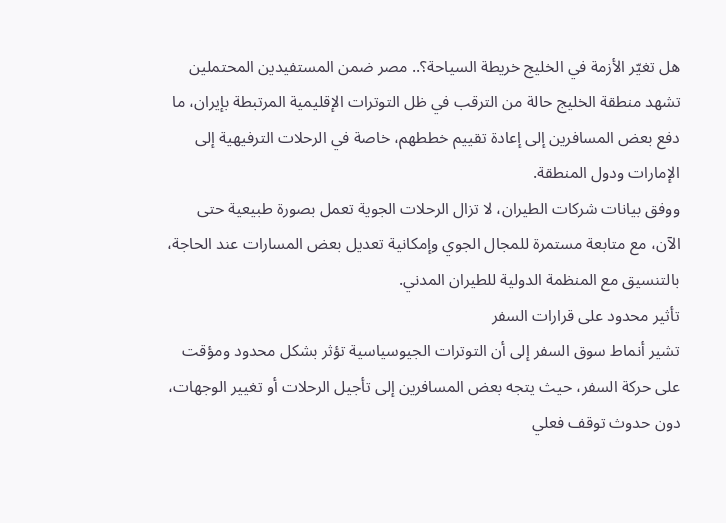هل تغيّر الأزمة في الخليج خريطة السياحة؟.. مصر ضمن المستفيدين المحتملين
تشهد منطقة الخليج حالة من الترقب في ظل التوترات الإقليمية المرتبطة بإيران، ما دفع بعض المسافرين إلى إعادة تقييم خططهم، خاصة في الرحلات الترفيهية إلى الإمارات ودول المنطقة.
ووفق بيانات شركات الطيران، لا تزال الرحلات الجوية تعمل بصورة طبيعية حتى الآن، مع متابعة مستمرة للمجال الجوي وإمكانية تعديل بعض المسارات عند الحاجة، بالتنسيق مع المنظمة الدولية للطيران المدني.
تأثير محدود على قرارات السفر
تشير أنماط سوق السفر إلى أن التوترات الجيوسياسية تؤثر بشكل محدود ومؤقت على حركة السفر، حيث يتجه بعض المسافرين إلى تأجيل الرحلات أو تغيير الوجهات، دون حدوث توقف فعلي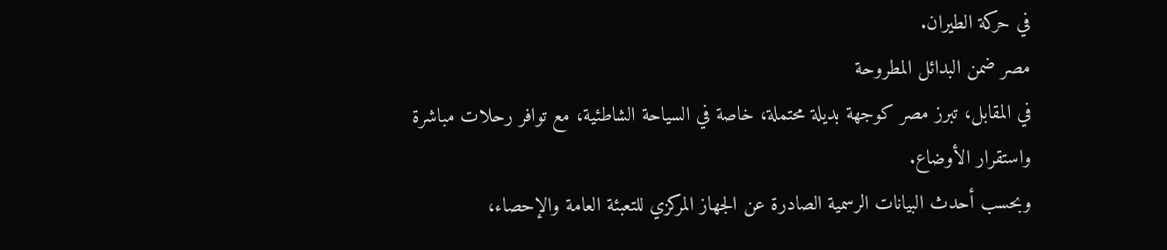في حركة الطيران.
مصر ضمن البدائل المطروحة
في المقابل، تبرز مصر كوجهة بديلة محتملة، خاصة في السياحة الشاطئية، مع توافر رحلات مباشرة واستقرار الأوضاع.
وبحسب أحدث البيانات الرسمية الصادرة عن الجهاز المركزي للتعبئة العامة والإحصاء،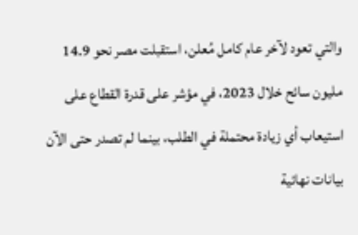والتي تعود لآخر عام كامل مُعلن، استقبلت مصر نحو 14.9 مليون سائح خلال 2023، في مؤشر على قدرة القطاع على استيعاب أي زيادة محتملة في الطلب، بينما لم تصدر حتى الآن بيانات نهائية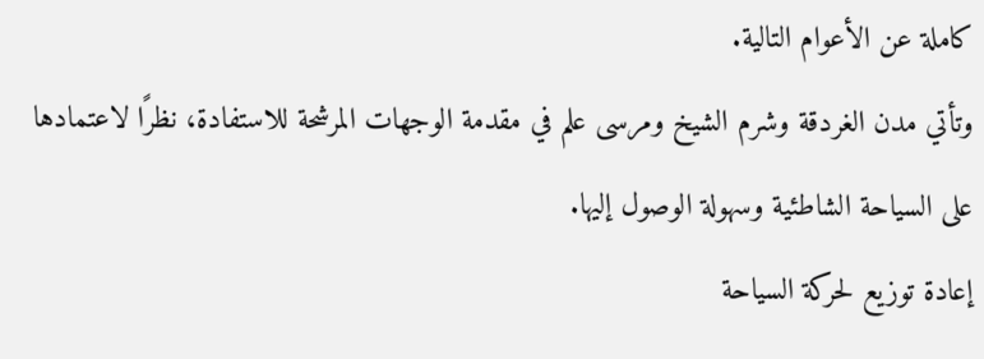كاملة عن الأعوام التالية.
وتأتي مدن الغردقة وشرم الشيخ ومرسى علم في مقدمة الوجهات المرشحة للاستفادة، نظرًا لاعتمادها على السياحة الشاطئية وسهولة الوصول إليها.
إعادة توزيع لحركة السياحة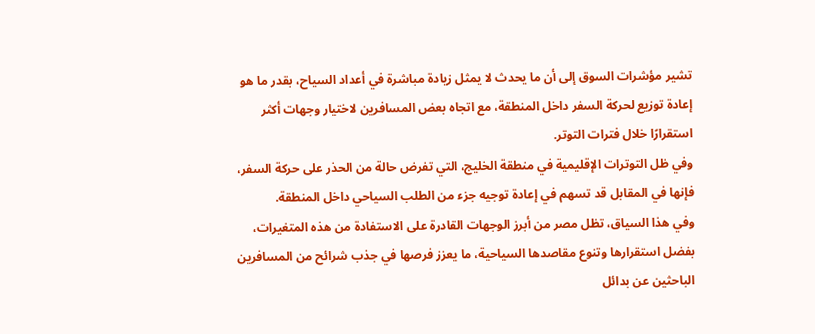تشير مؤشرات السوق إلى أن ما يحدث لا يمثل زيادة مباشرة في أعداد السياح، بقدر ما هو إعادة توزيع لحركة السفر داخل المنطقة، مع اتجاه بعض المسافرين لاختيار وجهات أكثر استقرارًا خلال فترات التوتر.
وفي ظل التوترات الإقليمية في منطقة الخليج، التي تفرض حالة من الحذر على حركة السفر، فإنها في المقابل قد تسهم في إعادة توجيه جزء من الطلب السياحي داخل المنطقة.
وفي هذا السياق، تظل مصر من أبرز الوجهات القادرة على الاستفادة من هذه المتغيرات، بفضل استقرارها وتنوع مقاصدها السياحية، ما يعزز فرصها في جذب شرائح من المسافرين الباحثين عن بدائل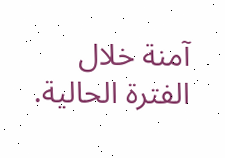آمنة خلال الفترة الحالية.